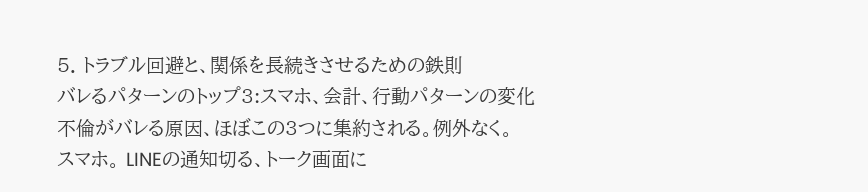5. トラブル回避と、関係を長続きさせるための鉄則
バレるパターンのトップ3:スマホ、会計、行動パターンの変化
不倫がバレる原因、ほぼこの3つに集約される。例外なく。
スマホ。 LINEの通知切る、トーク画面に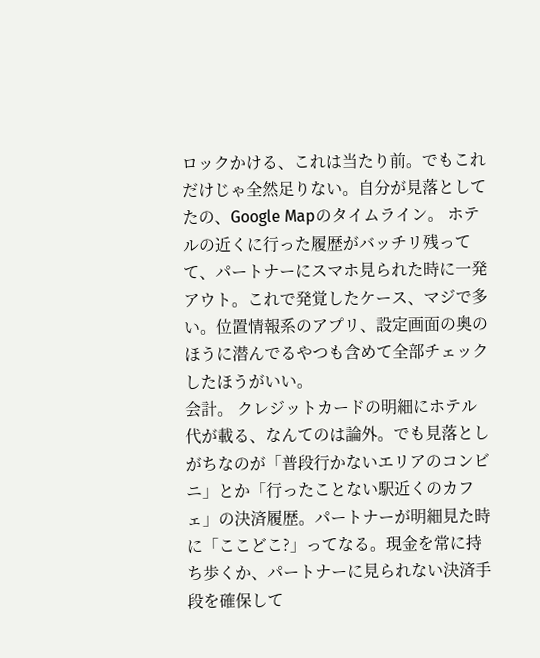ロックかける、これは当たり前。でもこれだけじゃ全然足りない。自分が見落としてたの、Google Mapのタイムライン。 ホテルの近くに行った履歴がバッチリ残ってて、パートナーにスマホ見られた時に一発アウト。これで発覚したケース、マジで多い。位置情報系のアプリ、設定画面の奥のほうに潜んでるやつも含めて全部チェックしたほうがいい。
会計。 クレジットカードの明細にホテル代が載る、なんてのは論外。でも見落としがちなのが「普段行かないエリアのコンビニ」とか「行ったことない駅近くのカフェ」の決済履歴。パートナーが明細見た時に「ここどこ?」ってなる。現金を常に持ち歩くか、パートナーに見られない決済手段を確保して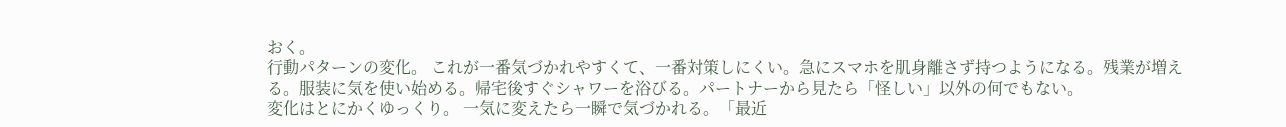おく。
行動パターンの変化。 これが一番気づかれやすくて、一番対策しにくい。急にスマホを肌身離さず持つようになる。残業が増える。服装に気を使い始める。帰宅後すぐシャワーを浴びる。パートナーから見たら「怪しい」以外の何でもない。
変化はとにかくゆっくり。 一気に変えたら一瞬で気づかれる。「最近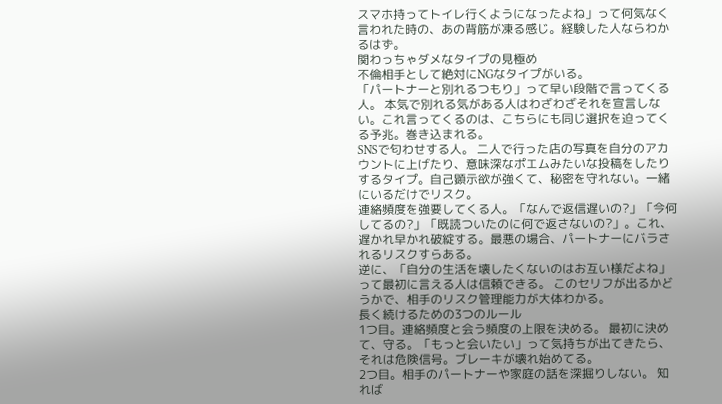スマホ持ってトイレ行くようになったよね」って何気なく言われた時の、あの背筋が凍る感じ。経験した人ならわかるはず。
関わっちゃダメなタイプの見極め
不倫相手として絶対にNGなタイプがいる。
「パートナーと別れるつもり」って早い段階で言ってくる人。 本気で別れる気がある人はわざわざそれを宣言しない。これ言ってくるのは、こちらにも同じ選択を迫ってくる予兆。巻き込まれる。
SNSで匂わせする人。 二人で行った店の写真を自分のアカウントに上げたり、意味深なポエムみたいな投稿をしたりするタイプ。自己顕示欲が強くて、秘密を守れない。一緒にいるだけでリスク。
連絡頻度を強要してくる人。「なんで返信遅いの?」「今何してるの?」「既読ついたのに何で返さないの?」。これ、遅かれ早かれ破綻する。最悪の場合、パートナーにバラされるリスクすらある。
逆に、「自分の生活を壊したくないのはお互い様だよね」って最初に言える人は信頼できる。 このセリフが出るかどうかで、相手のリスク管理能力が大体わかる。
長く続けるための3つのルール
1つ目。連絡頻度と会う頻度の上限を決める。 最初に決めて、守る。「もっと会いたい」って気持ちが出てきたら、それは危険信号。ブレーキが壊れ始めてる。
2つ目。相手のパートナーや家庭の話を深掘りしない。 知れば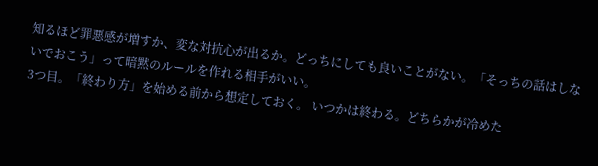知るほど罪悪感が増すか、変な対抗心が出るか。どっちにしても良いことがない。「そっちの話はしないでおこう」って暗黙のルールを作れる相手がいい。
3つ目。「終わり方」を始める前から想定しておく。 いつかは終わる。どちらかが冷めた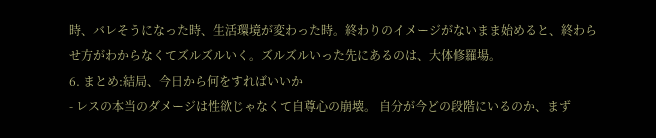時、バレそうになった時、生活環境が変わった時。終わりのイメージがないまま始めると、終わらせ方がわからなくてズルズルいく。ズルズルいった先にあるのは、大体修羅場。
6. まとめ:結局、今日から何をすればいいか
- レスの本当のダメージは性欲じゃなくて自尊心の崩壊。 自分が今どの段階にいるのか、まず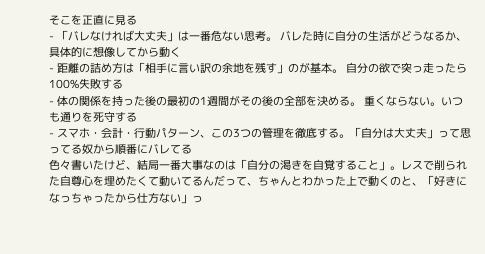そこを正直に見る
- 「バレなければ大丈夫」は一番危ない思考。 バレた時に自分の生活がどうなるか、具体的に想像してから動く
- 距離の詰め方は「相手に言い訳の余地を残す」のが基本。 自分の欲で突っ走ったら100%失敗する
- 体の関係を持った後の最初の1週間がその後の全部を決める。 重くならない。いつも通りを死守する
- スマホ・会計・行動パターン、この3つの管理を徹底する。「自分は大丈夫」って思ってる奴から順番にバレてる
色々書いたけど、結局一番大事なのは「自分の渇きを自覚すること」。レスで削られた自尊心を埋めたくて動いてるんだって、ちゃんとわかった上で動くのと、「好きになっちゃったから仕方ない」っ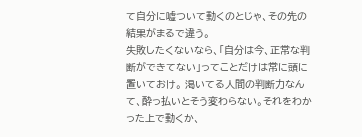て自分に嘘ついて動くのとじゃ、その先の結果がまるで違う。
失敗したくないなら、「自分は今、正常な判断ができてない」ってことだけは常に頭に置いておけ。 渇いてる人間の判断力なんて、酔っ払いとそう変わらない。それをわかった上で動くか、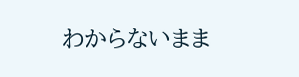わからないまま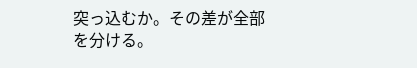突っ込むか。その差が全部を分ける。